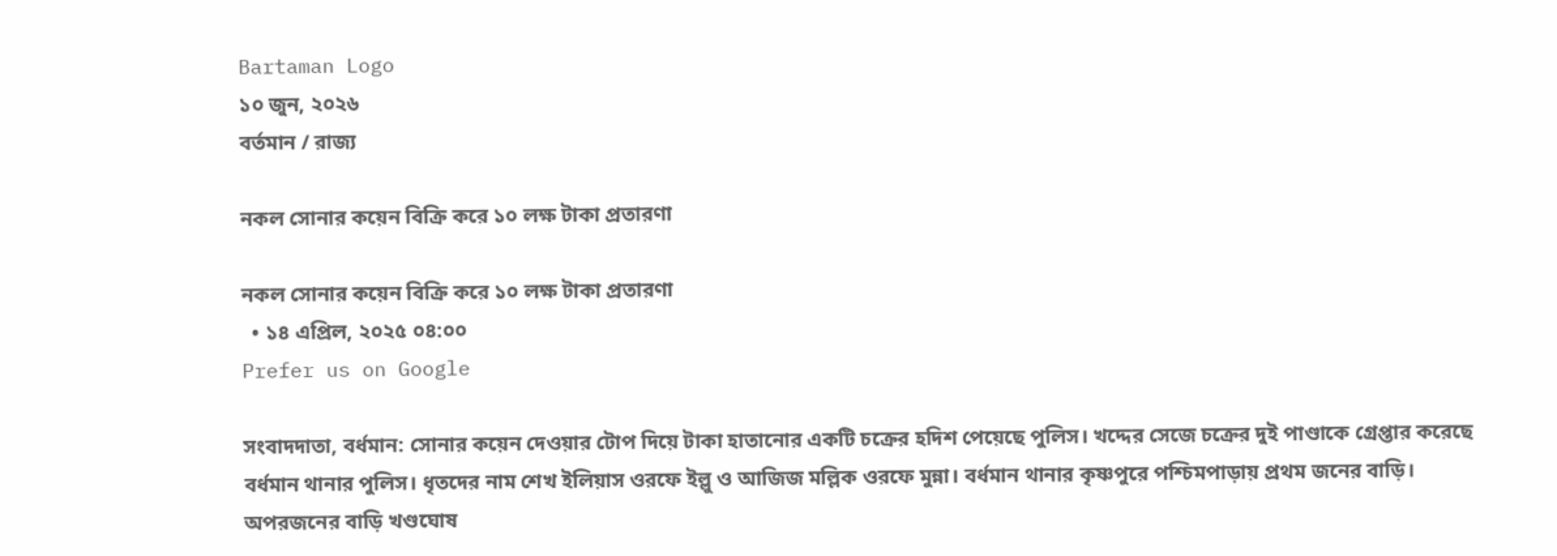Bartaman Logo
১০ জুন, ২০২৬
বর্তমান / রাজ্য

নকল সোনার কয়েন বিক্রি করে ১০ লক্ষ টাকা প্রতারণা

নকল সোনার কয়েন বিক্রি করে ১০ লক্ষ টাকা প্রতারণা
  • ১৪ এপ্রিল, ২০২৫ ০৪:০০
Prefer us on Google

সংবাদদাতা, বর্ধমান: সোনার কয়েন দেওয়ার টোপ দিয়ে টাকা হাতানোর একটি চক্রের হদিশ পেয়েছে পুলিস। খদ্দের সেজে চক্রের দুই পাণ্ডাকে গ্রেপ্তার করেছে বর্ধমান থানার পুলিস। ধৃতদের নাম শেখ ইলিয়াস ওরফে ইল্লু ও আজিজ মল্লিক ওরফে মুন্না। বর্ধমান থানার কৃষ্ণপুরে পশ্চিমপাড়ায় প্রথম জনের বাড়ি। অপরজনের বাড়ি খণ্ডঘোষ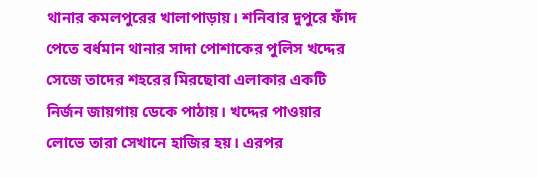থানার কমলপুরের খালাপাড়ায়। শনিবার দুপুরে ফাঁদ পেতে বর্ধমান থানার সাদা পোশাকের পুলিস খদ্দের সেজে তাদের শহরের মিরছোবা এলাকার একটি নির্জন জায়গায় ডেকে পাঠায়। খদ্দের পাওয়ার লোভে তারা সেখানে হাজির হয়। এরপর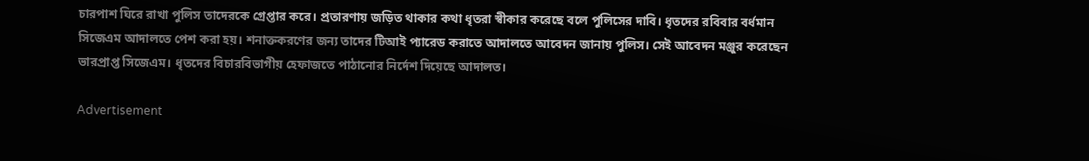চারপাশ ঘিরে রাখা পুলিস তাদেরকে গ্রেপ্তার করে। প্রতারণায় জড়িত থাকার কথা ধৃতরা স্বীকার করেছে বলে পুলিসের দাবি। ধৃতদের রবিবার বর্ধমান সিজেএম আদালতে পেশ করা হয়। শনাক্তকরণের জন্য তাদের টিআই প্যারেড করাতে আদালতে আবেদন জানায় পুলিস। সেই আবেদন মঞ্জুর করেছেন ভারপ্রাপ্ত সিজেএম। ধৃতদের বিচারবিভাগীয় হেফাজতে পাঠানোর নির্দেশ দিয়েছে আদালত।

Advertisement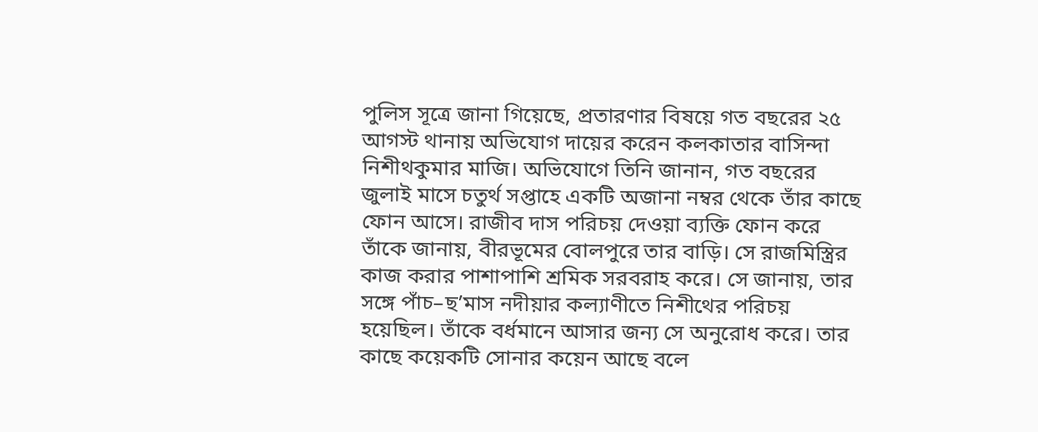পুলিস সূত্রে জানা গিয়েছে, প্রতারণার বিষয়ে গত বছরের ২৫ আগস্ট থানায় অভিযোগ দায়ের করেন কলকাতার বাসিন্দা নিশীথকুমার মাজি। অভিযোগে তিনি জানান, গত বছরের জুলাই মাসে চতুর্থ সপ্তাহে একটি অজানা নম্বর থেকে তাঁর কাছে ফোন আসে। রাজীব দাস পরিচয় দেওয়া ব্যক্তি ফোন করে তাঁকে জানায়, বীরভূমের বোলপুরে তার বাড়ি। সে রাজমিস্ত্রির কাজ করার পাশাপাশি শ্রমিক সরবরাহ করে। সে জানায়, তার সঙ্গে পাঁচ–ছ’মাস নদীয়ার কল্যাণীতে নিশীথের পরিচয় হয়েছিল। তাঁকে বর্ধমানে আসার জন্য সে অনুরোধ করে। তার কাছে কয়েকটি সোনার কয়েন আছে বলে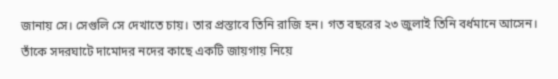জানায় সে। সেগুলি সে দেখাতে চায়। তার প্রস্তাবে তিনি রাজি হন। গত বছরের ২৩ জুলাই তিনি বর্ধমানে আসেন। তাঁকে সদরঘাটে দামোদর নদের কাছে একটি জায়গায় নিয়ে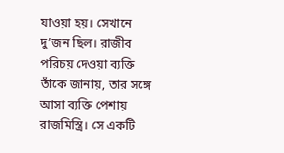যাওয়া হয়। সেখানে দু’জন ছিল। রাজীব পরিচয় দেওয়া ব্যক্তি তাঁকে জানায়, তার সঙ্গে আসা ব্যক্তি পেশায় রাজমিস্ত্রি। সে একটি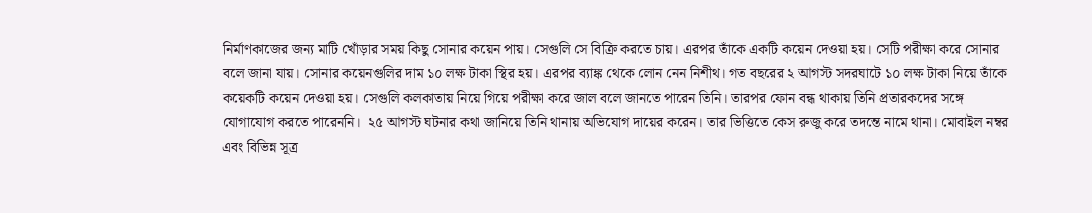নির্মাণকাজের জন্য মাটি খোঁড়ার সময় কিছু সোনার কয়েন পায়। সেগুলি সে বিক্রি করতে চায়। এরপর তাঁকে একটি কয়েন দেওয়া হয়। সেটি পরীক্ষা করে সোনার বলে জানা যায়। সোনার কয়েনগুলির দাম ১০ লক্ষ টাকা স্থির হয়। এরপর ব্যাঙ্ক থেকে লোন নেন নিশীথ। গত বছরের ২ আগস্ট সদরঘাটে ১০ লক্ষ টাকা নিয়ে তাঁকে কয়েকটি কয়েন দেওয়া হয়। সেগুলি কলকাতায় নিয়ে গিয়ে পরীক্ষা করে জাল বলে জানতে পারেন তিনি। তারপর ফোন বন্ধ থাকায় তিনি প্রতারকদের সঙ্গে যোগাযোগ করতে পারেননি।  ২৫ আগস্ট ঘটনার কথা জানিয়ে তিনি থানায় অভিযোগ দায়ের করেন। তার ভিত্তিতে কেস রুজু করে তদন্তে নামে থানা। মোবাইল নম্বর এবং বিভিন্ন সূত্র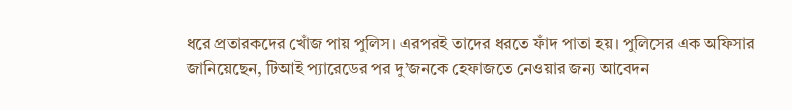ধরে প্রতারকদের খোঁজ পায় পুলিস। এরপরই তাদের ধরতে ফাঁদ পাতা হয়। পুলিসের এক অফিসার জানিয়েছেন, টিআই প্যারেডের পর দু’জনকে হেফাজতে নেওয়ার জন্য আবেদন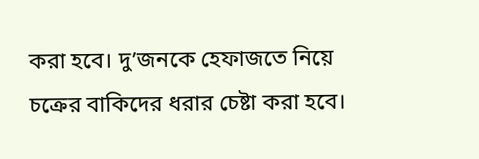করা হবে। দু’জনকে হেফাজতে নিয়ে চক্রের বাকিদের ধরার চেষ্টা করা হবে।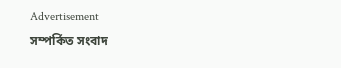Advertisement
সম্পর্কিত সংবাদ